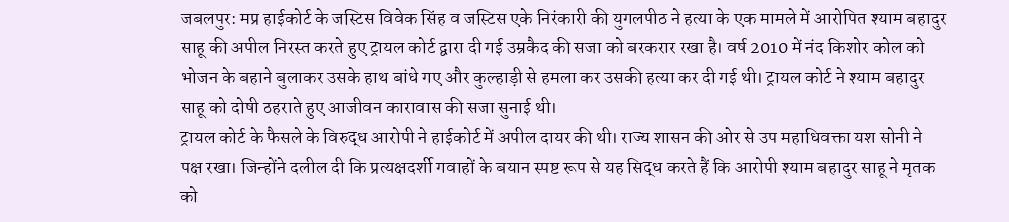जबलपुर: मप्र हाईकोर्ट के जस्टिस विवेक सिंह व जस्टिस एके निरंकारी की युगलपीठ ने हत्या के एक मामले में आरोपित श्याम बहादुर साहू की अपील निरस्त करते हुए ट्रायल कोर्ट द्वारा दी गई उम्रकैद की सजा को बरकरार रखा है। वर्ष 2010 में नंद किशोर कोल को भोजन के बहाने बुलाकर उसके हाथ बांधे गए और कुल्हाड़ी से हमला कर उसकी हत्या कर दी गई थी। ट्रायल कोर्ट ने श्याम बहादुर साहू को दोषी ठहराते हुए आजीवन कारावास की सजा सुनाई थी।
ट्रायल कोर्ट के फैसले के विरुद्ध आरोपी ने हाईकोर्ट में अपील दायर की थी। राज्य शासन की ओर से उप महाधिवक्ता यश सोनी ने पक्ष रखा। जिन्होंने दलील दी कि प्रत्यक्षदर्शी गवाहों के बयान स्पष्ट रूप से यह सिद्ध करते हैं कि आरोपी श्याम बहादुर साहू ने मृतक को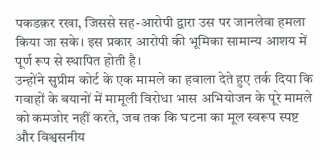पकडक़र रखा, जिससे सह-आरोपी द्वारा उस पर जानलेवा हमला किया जा सके। इस प्रकार आरोपी की भूमिका सामान्य आशय में पूर्ण रूप से स्थापित होती है।
उन्होंने सुप्रीम कोर्ट के एक मामले का हवाला देते हुए तर्क दिया कि गवाहों के बयानों में मामूली विरोधा भास अभियोजन के पूरे मामले को कमजोर नहीं करते, जब तक कि घटना का मूल स्वरूप स्पष्ट और विश्वसनीय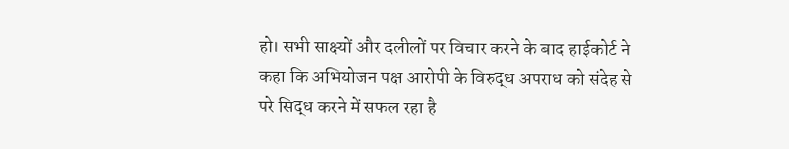हो। सभी साक्ष्यों और दलीलों पर विचार करने के बाद हाईकोर्ट ने कहा कि अभियोजन पक्ष आरोपी के विरुद्ध अपराध को संदेह से परे सिद्ध करने में सफल रहा है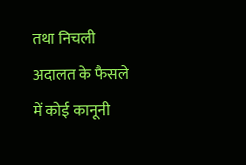तथा निचली अदालत के फैसले में कोई कानूनी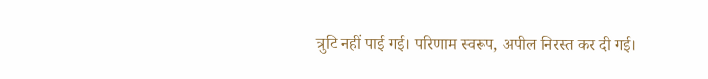त्रुटि नहीं पाई गई। परिणाम स्वरूप, अपील निरस्त कर दी गई।